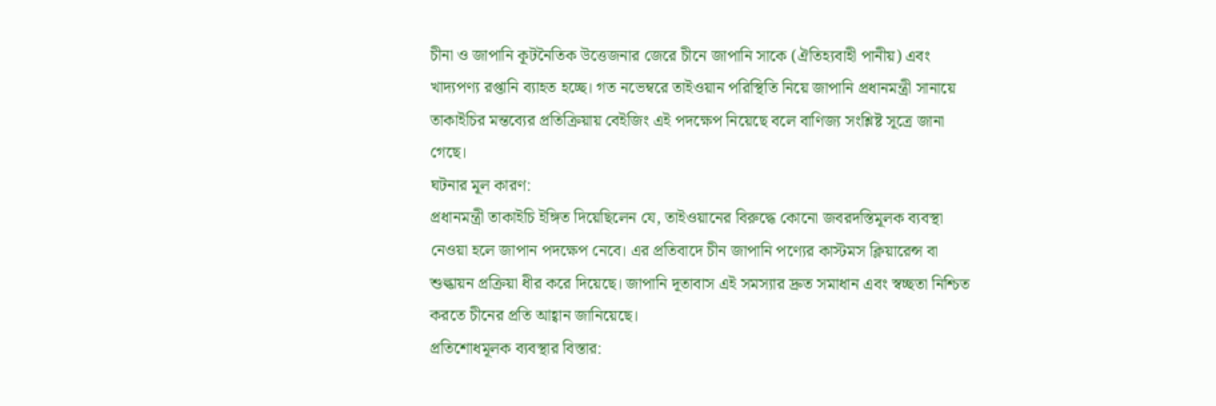চীনা ও জাপানি কূটনৈতিক উত্তেজনার জেরে চীনে জাপানি সাকে (ঐতিহ্যবাহী পানীয়) এবং খাদ্যপণ্য রপ্তানি ব্যাহত হচ্ছে। গত নভেম্বরে তাইওয়ান পরিস্থিতি নিয়ে জাপানি প্রধানমন্ত্রী সানায়ে তাকাইচির মন্তব্যের প্রতিক্রিয়ায় বেইজিং এই পদক্ষেপ নিয়েছে বলে বাণিজ্য সংশ্লিষ্ট সূত্রে জানা গেছে।
ঘটনার মূল কারণ:
প্রধানমন্ত্রী তাকাইচি ইঙ্গিত দিয়েছিলেন যে, তাইওয়ানের বিরুদ্ধে কোনো জবরদস্তিমূলক ব্যবস্থা নেওয়া হলে জাপান পদক্ষেপ নেবে। এর প্রতিবাদে চীন জাপানি পণ্যের কাস্টমস ক্লিয়ারেন্স বা শুল্কায়ন প্রক্রিয়া ধীর করে দিয়েছে। জাপানি দূতাবাস এই সমস্যার দ্রুত সমাধান এবং স্বচ্ছতা নিশ্চিত করতে চীনের প্রতি আহ্বান জানিয়েছে।
প্রতিশোধমূলক ব্যবস্থার বিস্তার: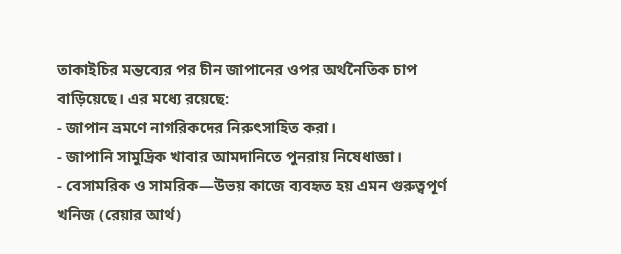তাকাইচির মন্তব্যের পর চীন জাপানের ওপর অর্থনৈতিক চাপ বাড়িয়েছে। এর মধ্যে রয়েছে:
- জাপান ভ্রমণে নাগরিকদের নিরুৎসাহিত করা।
- জাপানি সামুদ্রিক খাবার আমদানিতে পুনরায় নিষেধাজ্ঞা।
- বেসামরিক ও সামরিক—উভয় কাজে ব্যবহৃত হয় এমন গুরুত্বপূর্ণ খনিজ (রেয়ার আর্থ)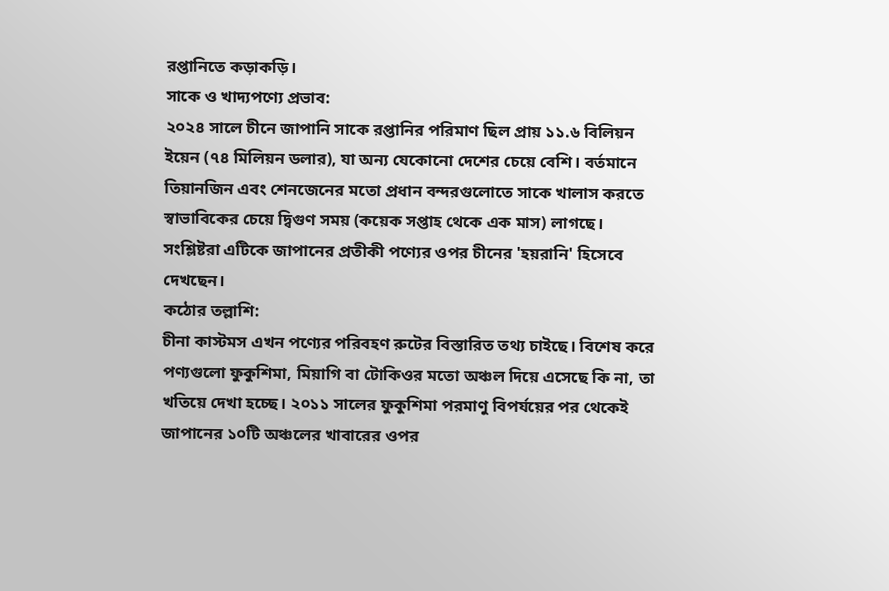রপ্তানিতে কড়াকড়ি।
সাকে ও খাদ্যপণ্যে প্রভাব:
২০২৪ সালে চীনে জাপানি সাকে রপ্তানির পরিমাণ ছিল প্রায় ১১.৬ বিলিয়ন ইয়েন (৭৪ মিলিয়ন ডলার), যা অন্য যেকোনো দেশের চেয়ে বেশি। বর্তমানে তিয়ানজিন এবং শেনজেনের মতো প্রধান বন্দরগুলোতে সাকে খালাস করতে স্বাভাবিকের চেয়ে দ্বিগুণ সময় (কয়েক সপ্তাহ থেকে এক মাস) লাগছে। সংশ্লিষ্টরা এটিকে জাপানের প্রতীকী পণ্যের ওপর চীনের 'হয়রানি' হিসেবে দেখছেন।
কঠোর তল্লাশি:
চীনা কাস্টমস এখন পণ্যের পরিবহণ রুটের বিস্তারিত তথ্য চাইছে। বিশেষ করে পণ্যগুলো ফুকুশিমা, মিয়াগি বা টোকিওর মতো অঞ্চল দিয়ে এসেছে কি না, তা খতিয়ে দেখা হচ্ছে। ২০১১ সালের ফুকুশিমা পরমাণু বিপর্যয়ের পর থেকেই জাপানের ১০টি অঞ্চলের খাবারের ওপর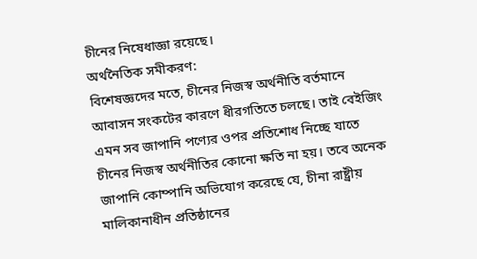চীনের নিষেধাজ্ঞা রয়েছে।
অর্থনৈতিক সমীকরণ:
বিশেষজ্ঞদের মতে, চীনের নিজস্ব অর্থনীতি বর্তমানে আবাসন সংকটের কারণে ধীরগতিতে চলছে। তাই বেইজিং এমন সব জাপানি পণ্যের ওপর প্রতিশোধ নিচ্ছে যাতে চীনের নিজস্ব অর্থনীতির কোনো ক্ষতি না হয়। তবে অনেক জাপানি কোম্পানি অভিযোগ করেছে যে, চীনা রাষ্ট্রীয় মালিকানাধীন প্রতিষ্ঠানের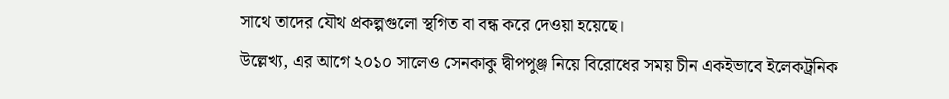সাথে তাদের যৌথ প্রকল্পগুলো স্থগিত বা বন্ধ করে দেওয়া হয়েছে।
উল্লেখ্য, এর আগে ২০১০ সালেও সেনকাকু দ্বীপপুঞ্জ নিয়ে বিরোধের সময় চীন একইভাবে ইলেকট্রনিক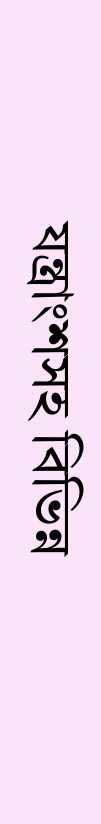যন্ত্রাংশসহ বিভিন্ন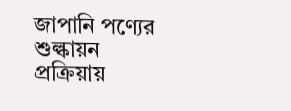জাপানি পণ্যের শুল্কায়ন প্রক্রিয়ায়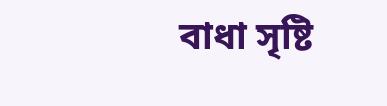বাধা সৃষ্টি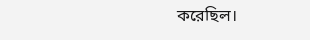করেছিল।